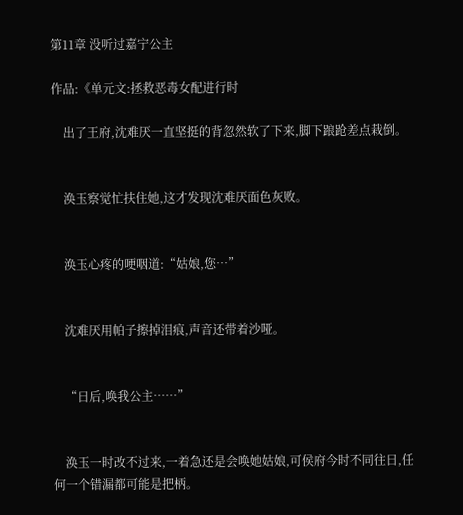第11章 没听过嘉宁公主

作品:《单元文:拯救恶毒女配进行时

    出了王府,沈难厌一直坚挺的背忽然软了下来,脚下踉跄差点栽倒。


    涣玉察觉忙扶住她,这才发现沈难厌面色灰败。


    涣玉心疼的哽咽道:“姑娘,您…”


    沈难厌用帕子擦掉泪痕,声音还带着沙哑。


    “日后,唤我公主……”


    涣玉一时改不过来,一着急还是会唤她姑娘,可侯府今时不同往日,任何一个错漏都可能是把柄。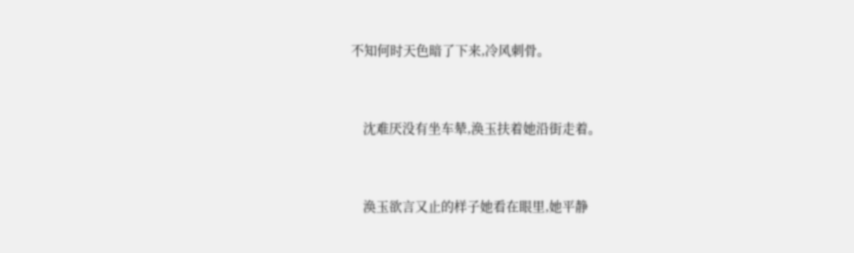不知何时天色暗了下来,冷风刺骨。


    沈难厌没有坐车辇,涣玉扶着她沿街走着。


    涣玉欲言又止的样子她看在眼里,她平静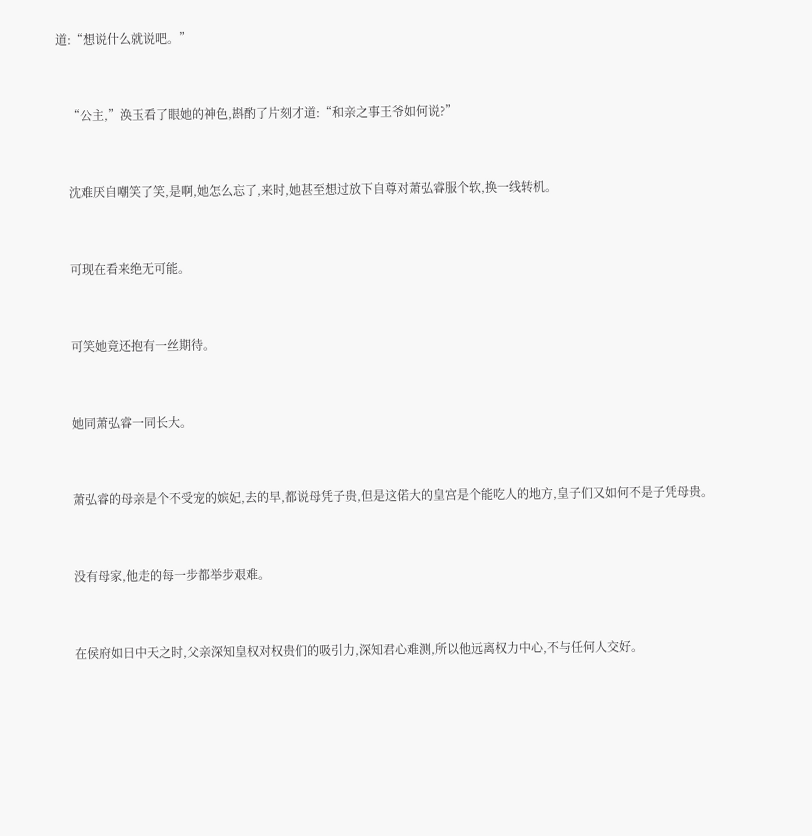道:“想说什么就说吧。”


    “公主,”涣玉看了眼她的神色,斟酌了片刻才道:“和亲之事王爷如何说?”


    沈难厌自嘲笑了笑,是啊,她怎么忘了,来时,她甚至想过放下自尊对萧弘睿服个软,换一线转机。


    可现在看来绝无可能。


    可笑她竟还抱有一丝期待。


    她同萧弘睿一同长大。


    萧弘睿的母亲是个不受宠的嫔妃,去的早,都说母凭子贵,但是这偌大的皇宫是个能吃人的地方,皇子们又如何不是子凭母贵。


    没有母家,他走的每一步都举步艰难。


    在侯府如日中天之时,父亲深知皇权对权贵们的吸引力,深知君心难测,所以他远离权力中心,不与任何人交好。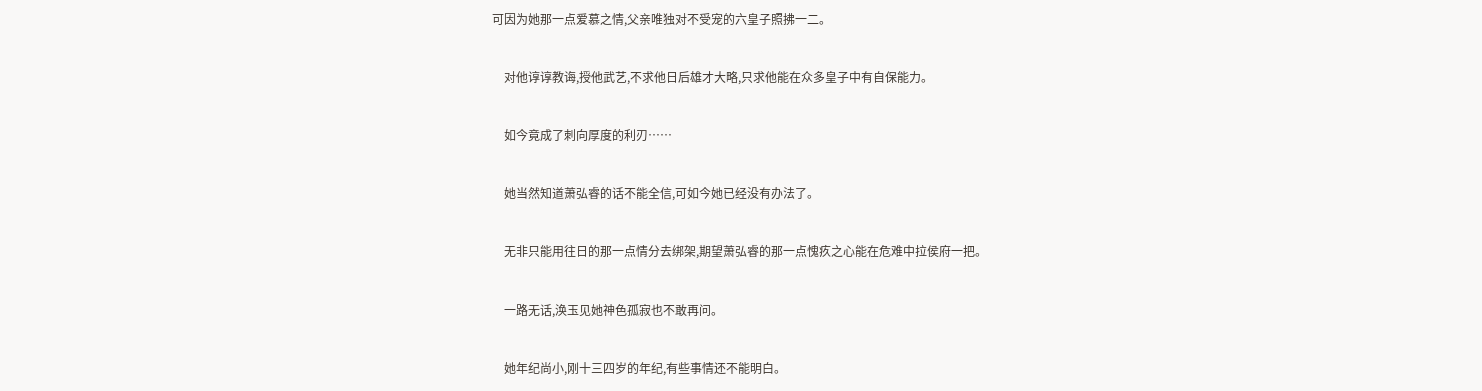可因为她那一点爱慕之情,父亲唯独对不受宠的六皇子照拂一二。


    对他谆谆教诲,授他武艺,不求他日后雄才大略,只求他能在众多皇子中有自保能力。


    如今竟成了刺向厚度的利刃……


    她当然知道萧弘睿的话不能全信,可如今她已经没有办法了。


    无非只能用往日的那一点情分去绑架,期望萧弘睿的那一点愧疚之心能在危难中拉侯府一把。


    一路无话,涣玉见她神色孤寂也不敢再问。


    她年纪尚小,刚十三四岁的年纪,有些事情还不能明白。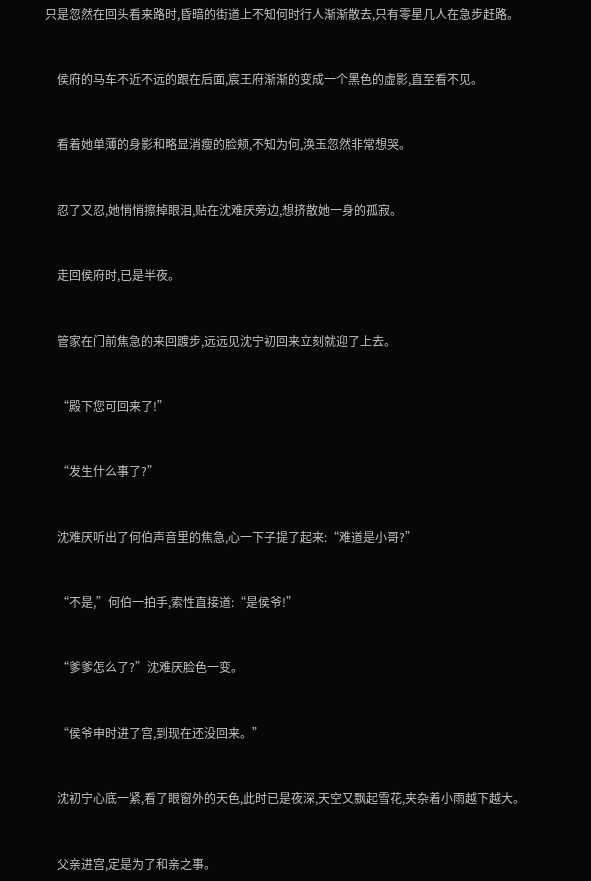只是忽然在回头看来路时,昏暗的街道上不知何时行人渐渐散去,只有零星几人在急步赶路。


    侯府的马车不近不远的跟在后面,宸王府渐渐的变成一个黑色的虚影,直至看不见。


    看着她单薄的身影和略显消瘦的脸颊,不知为何,涣玉忽然非常想哭。


    忍了又忍,她悄悄擦掉眼泪,贴在沈难厌旁边,想挤散她一身的孤寂。


    走回侯府时,已是半夜。


    管家在门前焦急的来回踱步,远远见沈宁初回来立刻就迎了上去。


    “殿下您可回来了!”


    “发生什么事了?”


    沈难厌听出了何伯声音里的焦急,心一下子提了起来:“难道是小哥?”


    “不是,”何伯一拍手,索性直接道:“是侯爷!”


    “爹爹怎么了?”沈难厌脸色一变。


    “侯爷申时进了宫,到现在还没回来。”


    沈初宁心底一紧,看了眼窗外的天色,此时已是夜深,天空又飘起雪花,夹杂着小雨越下越大。


    父亲进宫,定是为了和亲之事。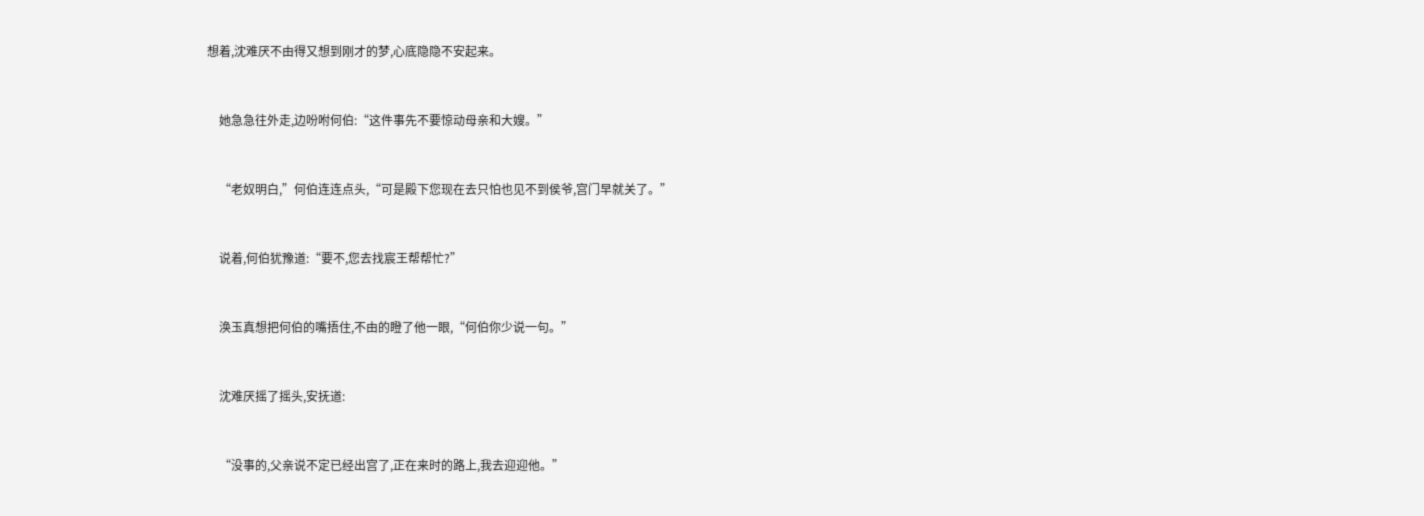想着,沈难厌不由得又想到刚才的梦,心底隐隐不安起来。


    她急急往外走,边吩咐何伯:“这件事先不要惊动母亲和大嫂。”


    “老奴明白,”何伯连连点头,“可是殿下您现在去只怕也见不到侯爷,宫门早就关了。”


    说着,何伯犹豫道:“要不,您去找宸王帮帮忙?”


    涣玉真想把何伯的嘴捂住,不由的瞪了他一眼,“何伯你少说一句。”


    沈难厌摇了摇头,安抚道:


    “没事的,父亲说不定已经出宫了,正在来时的路上,我去迎迎他。”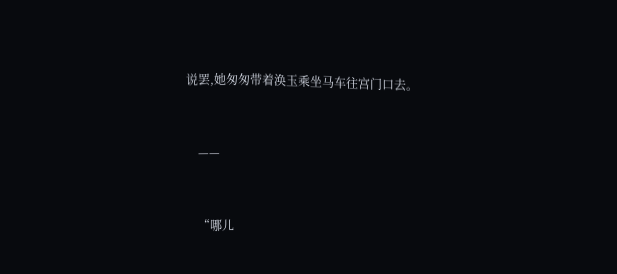说罢,她匆匆带着涣玉乘坐马车往宫门口去。


    ——


    “哪儿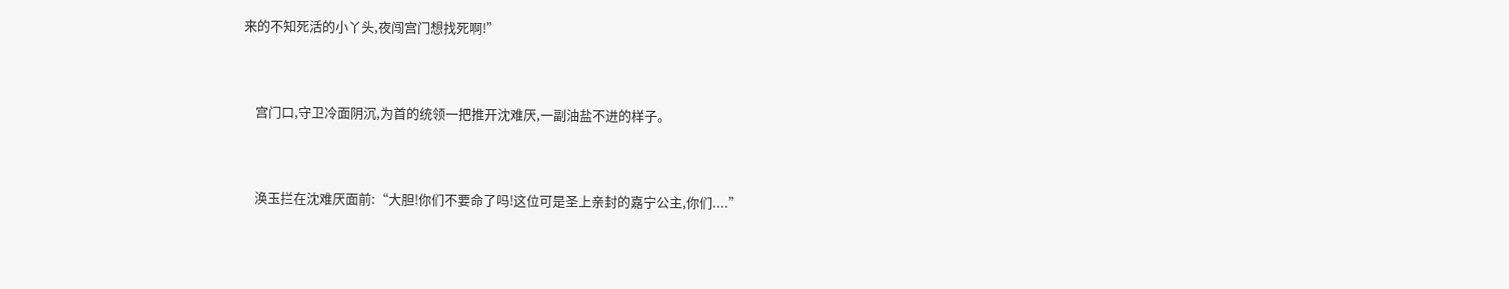来的不知死活的小丫头,夜闯宫门想找死啊!”


    宫门口,守卫冷面阴沉,为首的统领一把推开沈难厌,一副油盐不进的样子。


    涣玉拦在沈难厌面前:“大胆!你们不要命了吗!这位可是圣上亲封的嘉宁公主,你们....”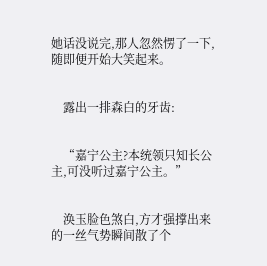她话没说完,那人忽然愣了一下,随即便开始大笑起来。


    露出一排森白的牙齿:


    “嘉宁公主?本统领只知长公主,可没听过嘉宁公主。”


    涣玉脸色煞白,方才强撑出来的一丝气势瞬间散了个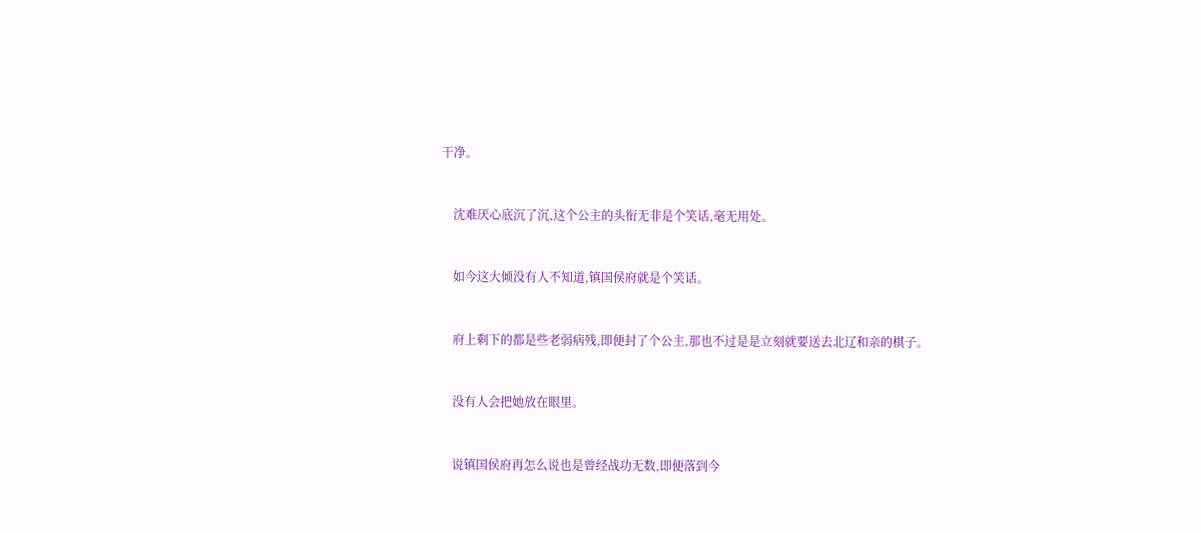干净。


    沈难厌心底沉了沉,这个公主的头衔无非是个笑话,毫无用处。


    如今这大倾没有人不知道,镇国侯府就是个笑话。


    府上剩下的都是些老弱病残,即便封了个公主,那也不过是是立刻就要送去北辽和亲的棋子。


    没有人会把她放在眼里。


    说镇国侯府再怎么说也是曾经战功无数,即便落到今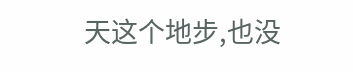天这个地步,也没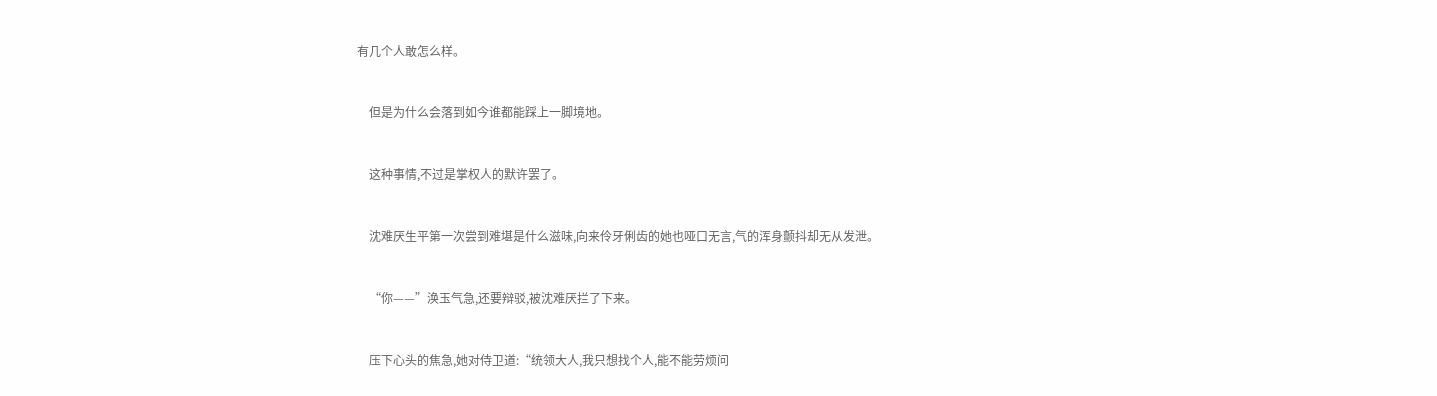有几个人敢怎么样。


    但是为什么会落到如今谁都能踩上一脚境地。


    这种事情,不过是掌权人的默许罢了。


    沈难厌生平第一次尝到难堪是什么滋味,向来伶牙俐齿的她也哑口无言,气的浑身颤抖却无从发泄。


    “你——”涣玉气急,还要辩驳,被沈难厌拦了下来。


    压下心头的焦急,她对侍卫道:“统领大人,我只想找个人,能不能劳烦问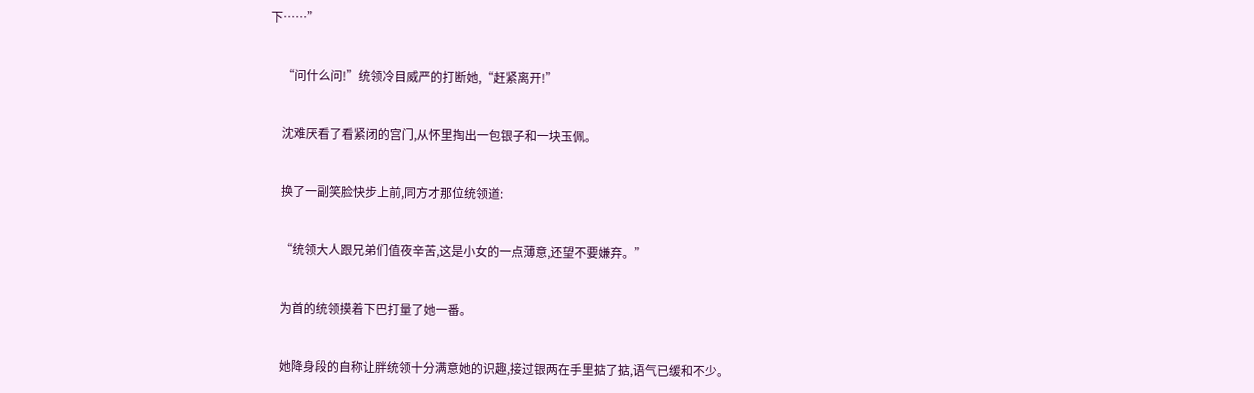下……”


    “问什么问!”统领冷目威严的打断她,“赶紧离开!”


    沈难厌看了看紧闭的宫门,从怀里掏出一包银子和一块玉佩。


    换了一副笑脸快步上前,同方才那位统领道:


    “统领大人跟兄弟们值夜辛苦,这是小女的一点薄意,还望不要嫌弃。”


    为首的统领摸着下巴打量了她一番。


    她降身段的自称让胖统领十分满意她的识趣,接过银两在手里掂了掂,语气已缓和不少。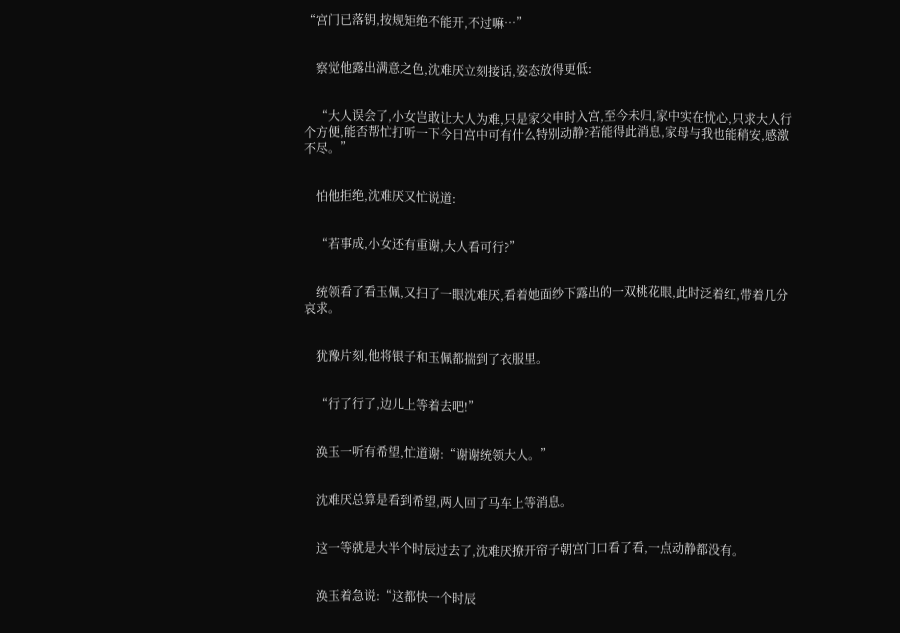“宫门已落钥,按规矩绝不能开,不过嘛…”


    察觉他露出满意之色,沈难厌立刻接话,姿态放得更低:


    “大人误会了,小女岂敢让大人为难,只是家父申时入宫,至今未归,家中实在忧心,只求大人行个方便,能否帮忙打听一下今日宫中可有什么特别动静?若能得此消息,家母与我也能稍安,感激不尽。”


    怕他拒绝,沈难厌又忙说道:


    “若事成,小女还有重谢,大人看可行?”


    统领看了看玉佩,又扫了一眼沈难厌,看着她面纱下露出的一双桃花眼,此时泛着红,带着几分哀求。


    犹豫片刻,他将银子和玉佩都揣到了衣服里。


    “行了行了,边儿上等着去吧!”


    涣玉一听有希望,忙道谢:“谢谢统领大人。”


    沈难厌总算是看到希望,两人回了马车上等消息。


    这一等就是大半个时辰过去了,沈难厌撩开帘子朝宫门口看了看,一点动静都没有。


    涣玉着急说:“这都快一个时辰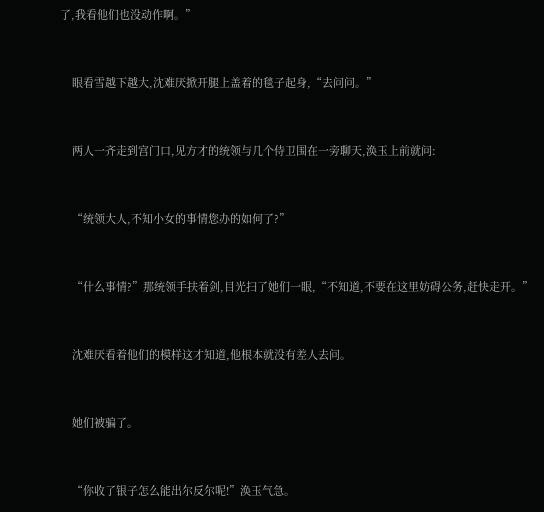了,我看他们也没动作啊。”


    眼看雪越下越大,沈难厌掀开腿上盖着的毯子起身,“去问问。”


    两人一齐走到宫门口,见方才的统领与几个侍卫围在一旁聊天,涣玉上前就问:


    “统领大人,不知小女的事情您办的如何了?”


    “什么事情?”那统领手扶着剑,目光扫了她们一眼,“不知道,不要在这里妨碍公务,赶快走开。”


    沈难厌看着他们的模样这才知道,他根本就没有差人去问。


    她们被骗了。


    “你收了银子怎么能出尔反尔呢!”涣玉气急。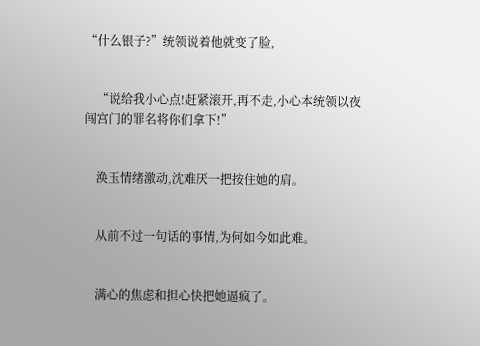“什么银子?”统领说着他就变了脸,


    “说给我小心点!赶紧滚开,再不走,小心本统领以夜闯宫门的罪名将你们拿下!”


    涣玉情绪激动,沈难厌一把按住她的肩。


    从前不过一句话的事情,为何如今如此难。


    满心的焦虑和担心快把她逼疯了。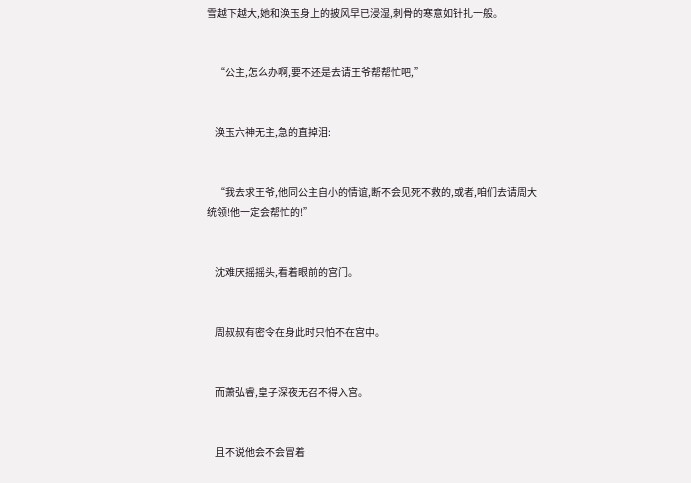雪越下越大,她和涣玉身上的披风早已浸湿,刺骨的寒意如针扎一般。


    “公主,怎么办啊,要不还是去请王爷帮帮忙吧,”


    涣玉六神无主,急的直掉泪:


    “我去求王爷,他同公主自小的情谊,断不会见死不救的,或者,咱们去请周大统领!他一定会帮忙的!”


    沈难厌摇摇头,看着眼前的宫门。


    周叔叔有密令在身此时只怕不在宫中。


    而萧弘睿,皇子深夜无召不得入宫。


    且不说他会不会冒着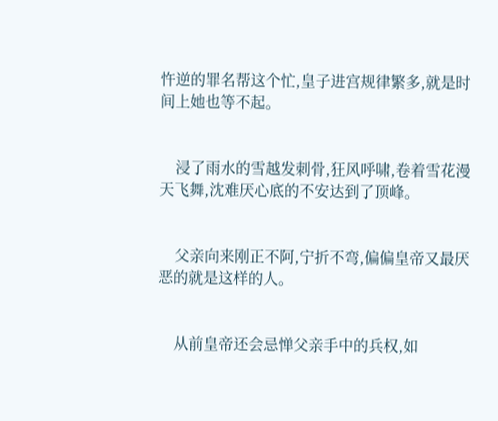忤逆的罪名帮这个忙,皇子进宫规律繁多,就是时间上她也等不起。


    浸了雨水的雪越发刺骨,狂风呼啸,卷着雪花漫天飞舞,沈难厌心底的不安达到了顶峰。


    父亲向来刚正不阿,宁折不弯,偏偏皇帝又最厌恶的就是这样的人。


    从前皇帝还会忌惮父亲手中的兵权,如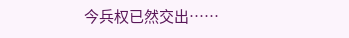今兵权已然交出……